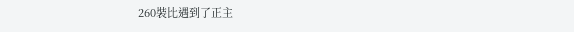260裝比遇到了正主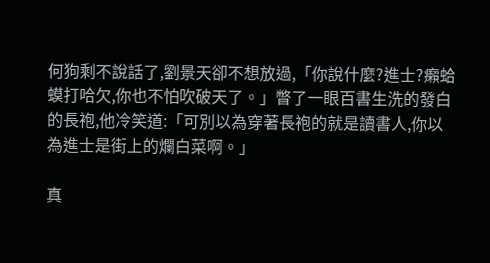何狗剩不說話了,劉景天卻不想放過,「你說什麼?進士?癩蛤蟆打哈欠,你也不怕吹破天了。」瞥了一眼百書生洗的發白的長袍,他冷笑道:「可別以為穿著長袍的就是讀書人,你以為進士是街上的爛白菜啊。」

真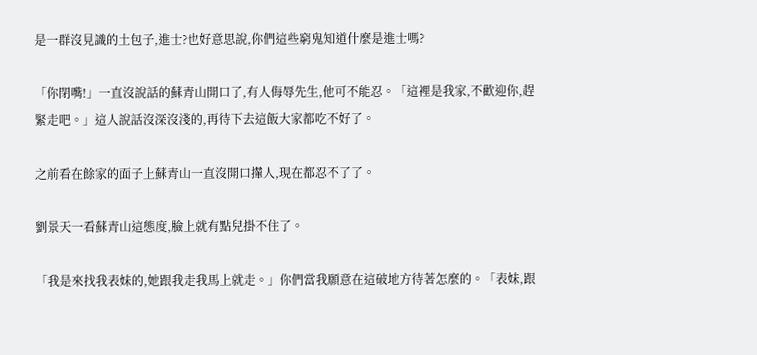是一群沒見識的土包子,進士?也好意思說,你們這些窮鬼知道什麼是進士嗎?

「你閉嘴!」一直沒說話的蘇青山開口了,有人侮辱先生,他可不能忍。「這裡是我家,不歡迎你,趕緊走吧。」這人說話沒深沒淺的,再待下去這飯大家都吃不好了。

之前看在餘家的面子上蘇青山一直沒開口攆人,現在都忍不了了。

劉景天一看蘇青山這態度,臉上就有點兒掛不住了。

「我是來找我表妹的,她跟我走我馬上就走。」你們當我願意在這破地方待著怎麼的。「表妹,跟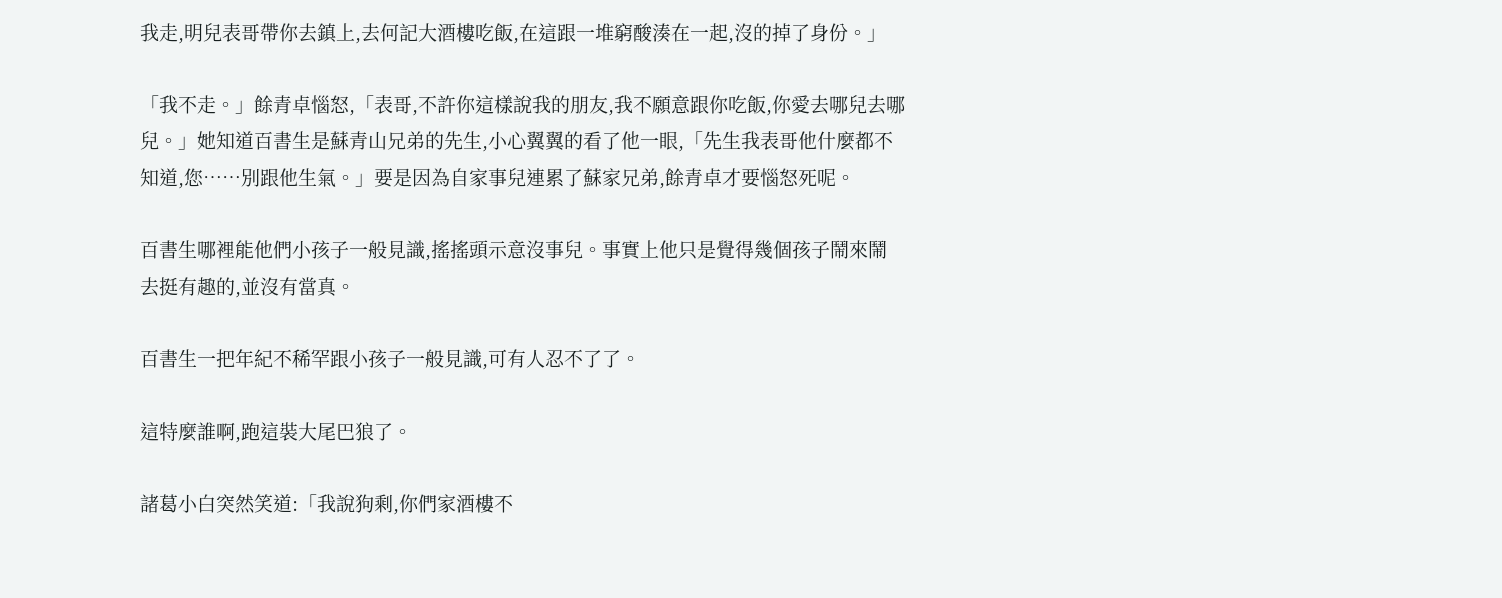我走,明兒表哥帶你去鎮上,去何記大酒樓吃飯,在這跟一堆窮酸湊在一起,沒的掉了身份。」

「我不走。」餘青卓惱怒,「表哥,不許你這樣說我的朋友,我不願意跟你吃飯,你愛去哪兒去哪兒。」她知道百書生是蘇青山兄弟的先生,小心翼翼的看了他一眼,「先生我表哥他什麼都不知道,您……別跟他生氣。」要是因為自家事兒連累了蘇家兄弟,餘青卓才要惱怒死呢。

百書生哪裡能他們小孩子一般見識,搖搖頭示意沒事兒。事實上他只是覺得幾個孩子鬧來鬧去挺有趣的,並沒有當真。

百書生一把年紀不稀罕跟小孩子一般見識,可有人忍不了了。

這特麼誰啊,跑這裝大尾巴狼了。

諸葛小白突然笑道:「我說狗剩,你們家酒樓不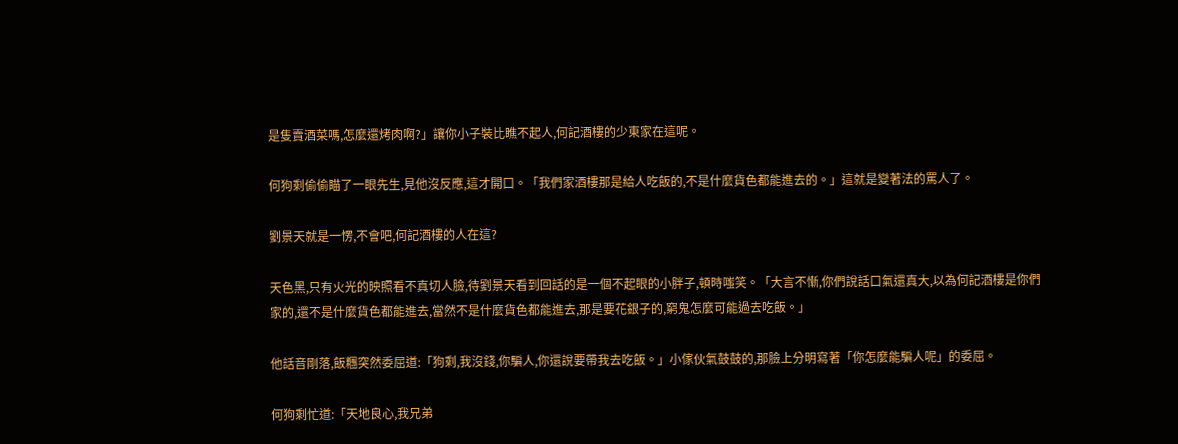是隻賣酒菜嗎,怎麼還烤肉啊?」讓你小子裝比瞧不起人,何記酒樓的少東家在這呢。

何狗剩偷偷瞄了一眼先生,見他沒反應,這才開口。「我們家酒樓那是給人吃飯的,不是什麼貨色都能進去的。」這就是變著法的罵人了。

劉景天就是一愣,不會吧,何記酒樓的人在這?

天色黑,只有火光的映照看不真切人臉,待劉景天看到回話的是一個不起眼的小胖子,頓時嗤笑。「大言不慚,你們說話口氣還真大,以為何記酒樓是你們家的,還不是什麼貨色都能進去,當然不是什麼貨色都能進去,那是要花銀子的,窮鬼怎麼可能過去吃飯。」

他話音剛落,飯糰突然委屈道:「狗剩,我沒錢,你騙人,你還說要帶我去吃飯。」小傢伙氣鼓鼓的,那臉上分明寫著「你怎麼能騙人呢」的委屈。

何狗剩忙道:「天地良心,我兄弟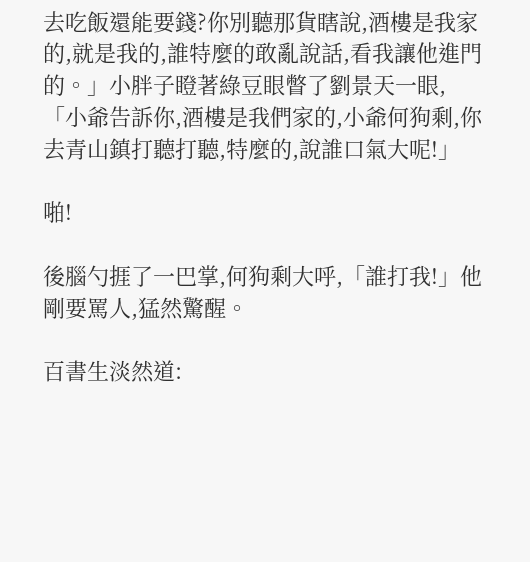去吃飯還能要錢?你別聽那貨瞎說,酒樓是我家的,就是我的,誰特麼的敢亂說話,看我讓他進門的。」小胖子瞪著綠豆眼瞥了劉景天一眼,「小爺告訴你,酒樓是我們家的,小爺何狗剩,你去青山鎮打聽打聽,特麼的,說誰口氣大呢!」

啪!

後腦勺捱了一巴掌,何狗剩大呼,「誰打我!」他剛要罵人,猛然驚醒。

百書生淡然道: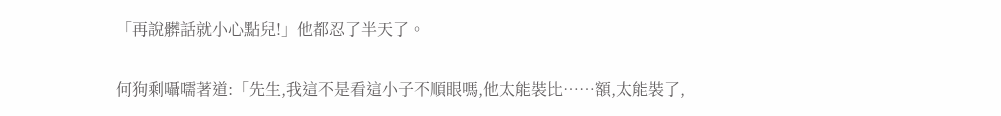「再說髒話就小心點兒!」他都忍了半天了。

何狗剩囁嚅著道:「先生,我這不是看這小子不順眼嗎,他太能裝比……額,太能裝了,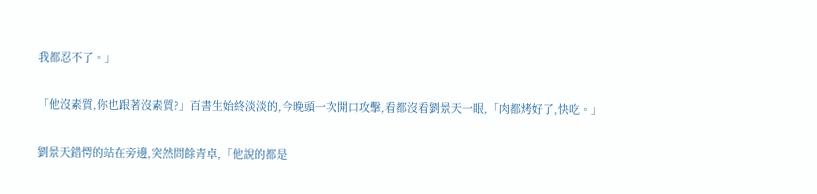我都忍不了。」

「他沒素質,你也跟著沒素質?」百書生始終淡淡的,今晚頭一次開口攻擊,看都沒看劉景天一眼,「肉都烤好了,快吃。」

劉景天錯愕的站在旁邊,突然問餘青卓,「他說的都是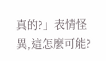真的?」表情怪異,這怎麼可能?